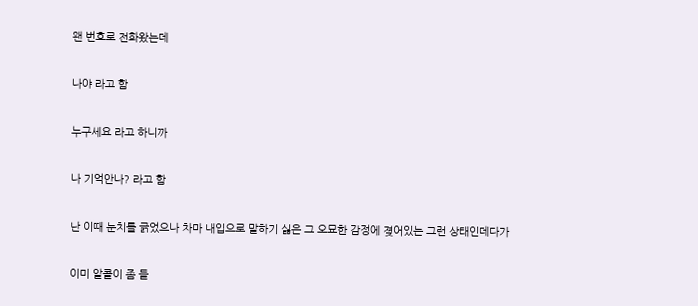왠 번호로 전화왔는데

나야 라고 함

누구세요 라고 하니까

나 기억안나? 라고 함

난 이때 눈치를 긁었으나 차마 내입으로 말하기 싫은 그 오묘한 감정에 졎어있는 그런 상태인데다가

이미 알콜이 좀 들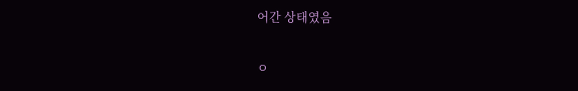어간 상태였음

ㅇ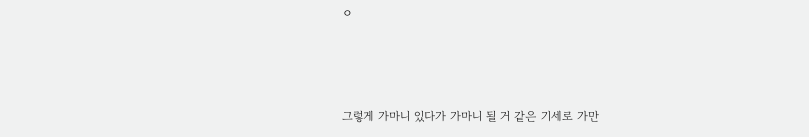ㅇ



그렇게 가마니 있다가 가마니 될 거 같은 기세로 가만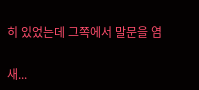히 있었는데 그쪽에서 말문을 염

새...